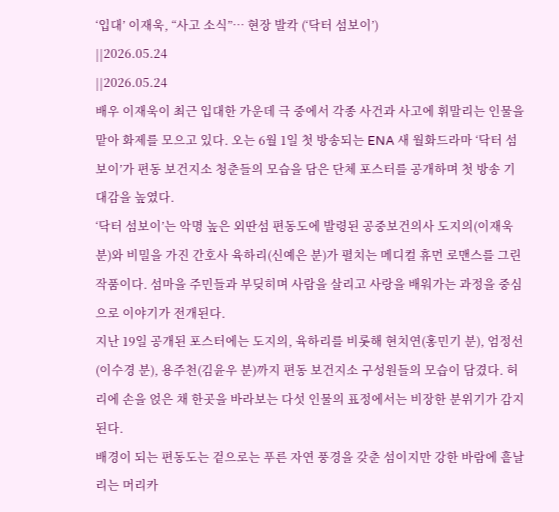‘입대’ 이재욱, “사고 소식”… 현장 발칵 (‘닥터 섬보이’)
||2026.05.24
||2026.05.24
배우 이재욱이 최근 입대한 가운데 극 중에서 각종 사건과 사고에 휘말리는 인물을 맡아 화제를 모으고 있다. 오는 6월 1일 첫 방송되는 ENA 새 월화드라마 ‘닥터 섬보이’가 편동 보건지소 청춘들의 모습을 담은 단체 포스터를 공개하며 첫 방송 기대감을 높였다.
‘닥터 섬보이’는 악명 높은 외딴섬 편동도에 발령된 공중보건의사 도지의(이재욱 분)와 비밀을 가진 간호사 육하리(신예은 분)가 펼치는 메디컬 휴먼 로맨스를 그린 작품이다. 섬마을 주민들과 부딪히며 사람을 살리고 사랑을 배워가는 과정을 중심으로 이야기가 전개된다.
지난 19일 공개된 포스터에는 도지의, 육하리를 비롯해 현치연(홍민기 분), 엄정선(이수경 분), 용주천(김윤우 분)까지 편동 보건지소 구성원들의 모습이 담겼다. 허리에 손을 얹은 채 한곳을 바라보는 다섯 인물의 표정에서는 비장한 분위기가 감지된다.
배경이 되는 편동도는 겉으로는 푸른 자연 풍경을 갖춘 섬이지만 강한 바람에 흩날리는 머리카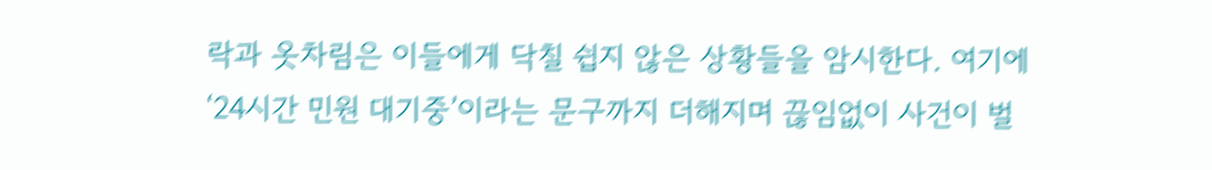락과 옷차림은 이들에게 닥칠 쉽지 않은 상황들을 암시한다. 여기에 ‘24시간 민원 대기중’이라는 문구까지 더해지며 끊임없이 사건이 벌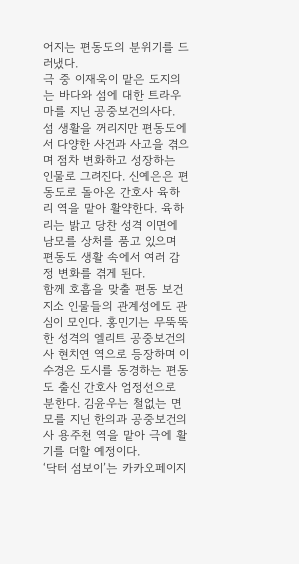어지는 편동도의 분위기를 드러냈다.
극 중 이재욱이 맡은 도지의는 바다와 섬에 대한 트라우마를 지닌 공중보건의사다. 섬 생활을 꺼리지만 편동도에서 다양한 사건과 사고을 겪으며 점차 변화하고 성장하는 인물로 그려진다. 신예은은 편동도로 돌아온 간호사 육하리 역을 맡아 활약한다. 육하리는 밝고 당찬 성격 이면에 남모를 상처를 품고 있으며 편동도 생활 속에서 여러 감정 변화를 겪게 된다.
함께 호흡을 맞출 편동 보건지소 인물들의 관계성에도 관심이 모인다. 홍민기는 무뚝뚝한 성격의 엘리트 공중보건의사 현치연 역으로 등장하며 이수경은 도시를 동경하는 편동도 출신 간호사 엄정선으로 분한다. 김윤우는 철없는 면모를 지닌 한의과 공중보건의사 용주천 역을 맡아 극에 활기를 더할 예정이다.
‘닥터 섬보이’는 카카오페이지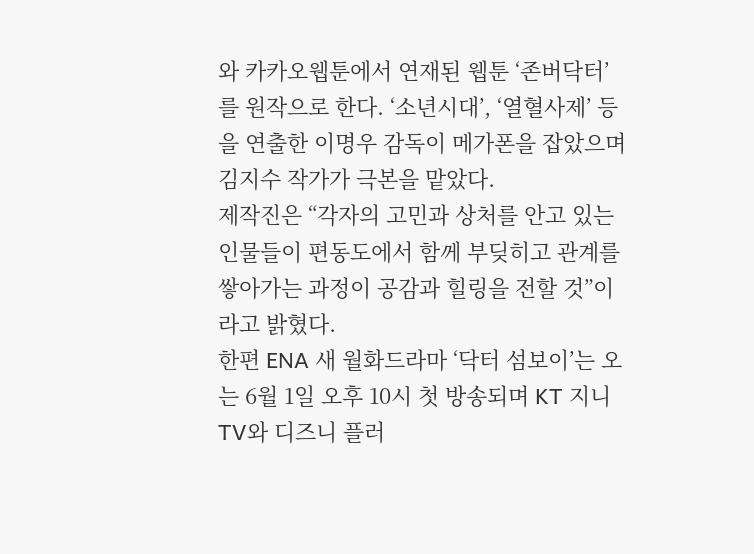와 카카오웹툰에서 연재된 웹툰 ‘존버닥터’를 원작으로 한다. ‘소년시대’, ‘열혈사제’ 등을 연출한 이명우 감독이 메가폰을 잡았으며 김지수 작가가 극본을 맡았다.
제작진은 “각자의 고민과 상처를 안고 있는 인물들이 편동도에서 함께 부딪히고 관계를 쌓아가는 과정이 공감과 힐링을 전할 것”이라고 밝혔다.
한편 ENA 새 월화드라마 ‘닥터 섬보이’는 오는 6월 1일 오후 10시 첫 방송되며 KT 지니 TV와 디즈니 플러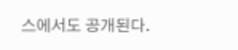스에서도 공개된다.